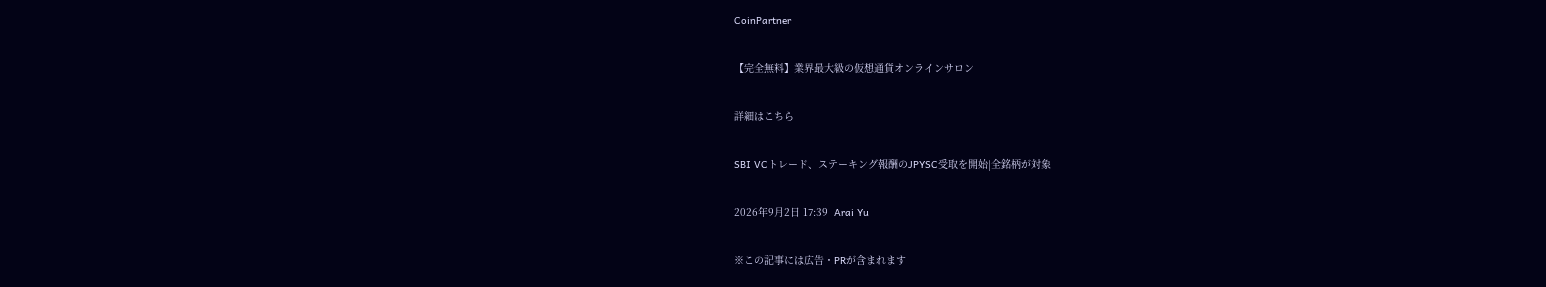CoinPartner

【完全無料】業界最大級の仮想通貨オンラインサロン

詳細はこちら

SBI VCトレード、ステーキング報酬のJPYSC受取を開始|全銘柄が対象

2026年9月2日 17:39  Arai Yu

※この記事には広告・PRが含まれます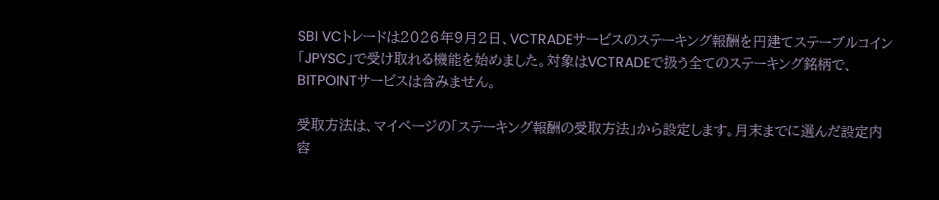SBI VCトレードは2026年9月2日、VCTRADEサービスのステーキング報酬を円建てステーブルコイン「JPYSC」で受け取れる機能を始めました。対象はVCTRADEで扱う全てのステーキング銘柄で、BITPOINTサービスは含みません。

受取方法は、マイページの「ステーキング報酬の受取方法」から設定します。月末までに選んだ設定内容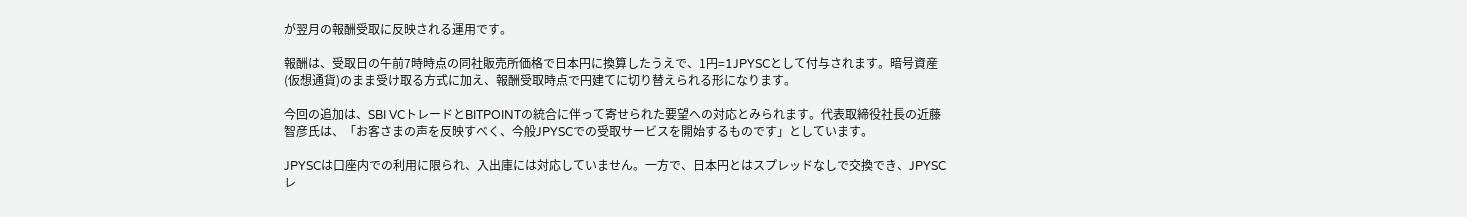が翌月の報酬受取に反映される運用です。

報酬は、受取日の午前7時時点の同社販売所価格で日本円に換算したうえで、1円=1JPYSCとして付与されます。暗号資産(仮想通貨)のまま受け取る方式に加え、報酬受取時点で円建てに切り替えられる形になります。

今回の追加は、SBI VCトレードとBITPOINTの統合に伴って寄せられた要望への対応とみられます。代表取締役社長の近藤智彦氏は、「お客さまの声を反映すべく、今般JPYSCでの受取サービスを開始するものです」としています。

JPYSCは口座内での利用に限られ、入出庫には対応していません。一方で、日本円とはスプレッドなしで交換でき、JPYSCレ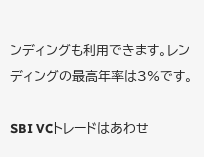ンディングも利用できます。レンディングの最高年率は3%です。

SBI VCトレードはあわせ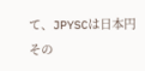て、JPYSCは日本円その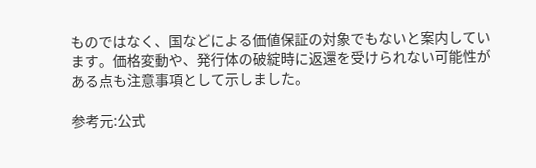ものではなく、国などによる価値保証の対象でもないと案内しています。価格変動や、発行体の破綻時に返還を受けられない可能性がある点も注意事項として示しました。

参考元:公式